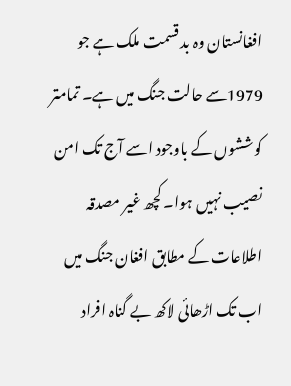افغانستان وہ بد قسمت ملک ہے جو 1979سے حالت جنگ میں ہے۔ تمامتر کوششوں کے باوجود اسے آج تک امن نصیب نہیں ہوا۔ کچھ غیر مصدقہ اطلاعات کے مطابق افغان جنگ میں اب تک اڑھائی لاکھ بے گناہ افراد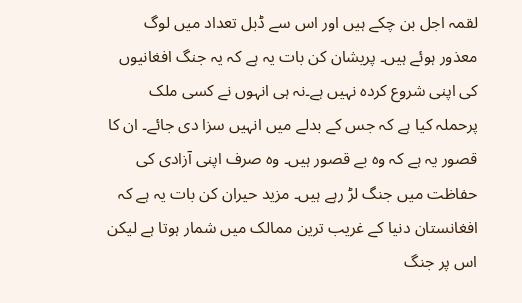لقمہ اجل بن چکے ہیں اور اس سے ڈبل تعداد میں لوگ معذور ہوئے ہیں۔ پریشان کن بات یہ ہے کہ یہ جنگ افغانیوں کی اپنی شروع کردہ نہیں ہے۔نہ ہی انہوں نے کسی ملک پرحملہ کیا ہے کہ جس کے بدلے میں انہیں سزا دی جائے۔ ان کا قصور یہ ہے کہ وہ بے قصور ہیں۔ وہ صرف اپنی آزادی کی حفاظت میں جنگ لڑ رہے ہیں۔ مزید حیران کن بات یہ ہے کہ افغانستان دنیا کے غریب ترین ممالک میں شمار ہوتا ہے لیکن اس پر جنگ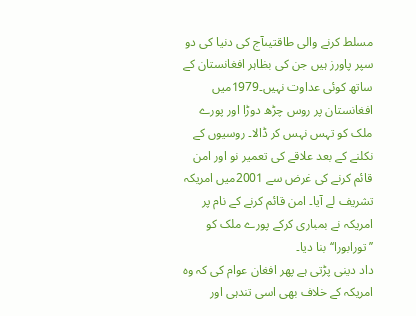مسلط کرنے والی طاقتیںآج کی دنیا کی دو سپر پاورز ہیں جن کی بظاہر افغانستان کے ساتھ کوئی عداوت نہیں۔1979میں افغانستان پر روس چڑھ دوڑا اور پورے ملک کو تہس نہس کر ڈالا۔ روسیوں کے نکلنے کے بعد علاقے کی تعمیر نو اور امن قائم کرنے کی غرض سے 2001میں امریکہ تشریف لے آیا۔ امن قائم کرنے کے نام پر امریکہ نے بمباری کرکے پورے ملک کو ’’تورابورا‘‘بنا دیا۔
داد دینی پڑتی ہے پھر افغان عوام کی کہ وہ امریکہ کے خلاف بھی اسی تندہی اور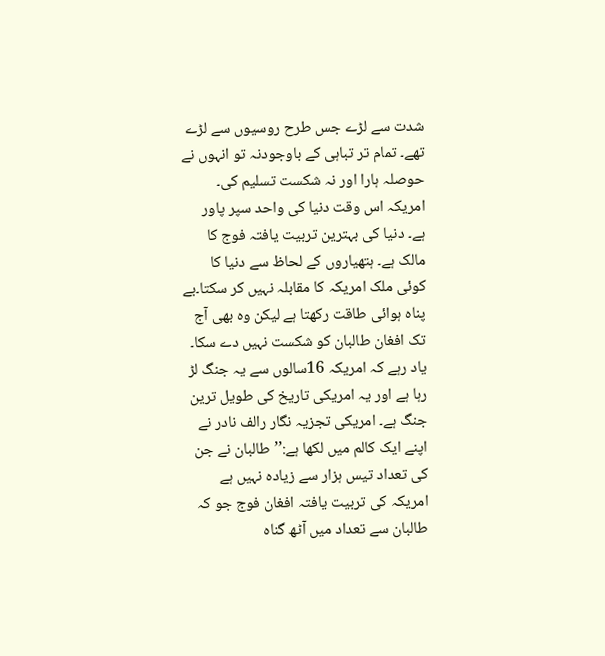شدت سے لڑے جس طرح روسیوں سے لڑے تھے۔ تمام تر تباہی کے باوجودنہ تو انہوں نے حوصلہ ہارا اور نہ شکست تسلیم کی۔ امریکہ اس وقت دنیا کی واحد سپر پاور ہے۔ دنیا کی بہترین تربیت یافتہ فوج کا مالک ہے۔ ہتھیاروں کے لحاظ سے دنیا کا کوئی ملک امریکہ کا مقابلہ نہیں کر سکتا۔بے پناہ ہوائی طاقت رکھتا ہے لیکن وہ بھی آج تک افغان طالبان کو شکست نہیں دے سکا۔ یاد رہے کہ امریکہ 16سالوں سے یہ جنگ لڑ رہا ہے اور یہ امریکی تاریخ کی طویل ترین جنگ ہے۔ امریکی تجزیہ نگار رالف نادر نے اپنے ایک کالم میں لکھا ہے:’’طالبان نے جن کی تعداد تیس ہزار سے زیادہ نہیں ہے امریکہ کی تربیت یافتہ افغان فوج جو کہ طالبان سے تعداد میں آٹھ گناہ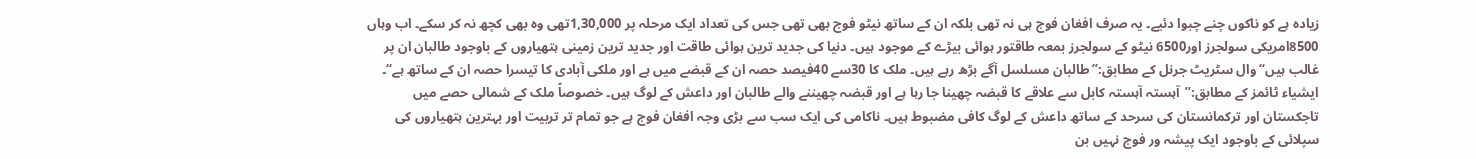زیادہ ہے کو ناکوں چنے چبوا دئیے۔ یہ صرف افغان فوج ہی نہ تھی بلکہ ان کے ساتھ نیٹو فوج بھی تھی جس کی تعداد ایک مرحلہ پر 1,30,000تھی وہ بھی کچھ نہ کر سکے۔ اب وہاں 8500امریکی سولجرز اور6500 نیٹو کے سولجرز بمعہ طاقتور ہوائی بیڑے کے موجود ہیں۔ دنیا کی جدید ترین ہوائی طاقت اور جدید ترین زمینی ہتھیاروں کے باوجود طالبان ان پر غالب ہیں‘‘ وال سٹریٹ جرنل کے مطابق:’’طالبان مسلسل آگے بڑھ رہے ہیں۔ ملک کا 30سے 40فیصد حصہ ان کے قبضے میں ہے اور ملکی آبادی کا تیسرا حصہ ان کے ساتھ ہے‘‘۔
ایشیاء ٹائمز کے مطابق:’’آہستہ آہستہ کابل سے علاقے کا قبضہ چھینا جا رہا ہے اور قبضہ چھیننے والے طالبان اور داعش کے لوگ ہیں۔ خصوصاً ملک کے شمالی حصے میں تاجکستان اور ترکمانستان کی سرحد کے ساتھ داعش کے لوگ کافی مضبوط ہیں۔ ناکامی کی ایک سب سے بڑی وجہ افغان فوج ہے جو تمام تر تربیت اور بہترین ہتھیاروں کی سپلائی کے باوجود ایک پیشہ ور فوج نہیں بن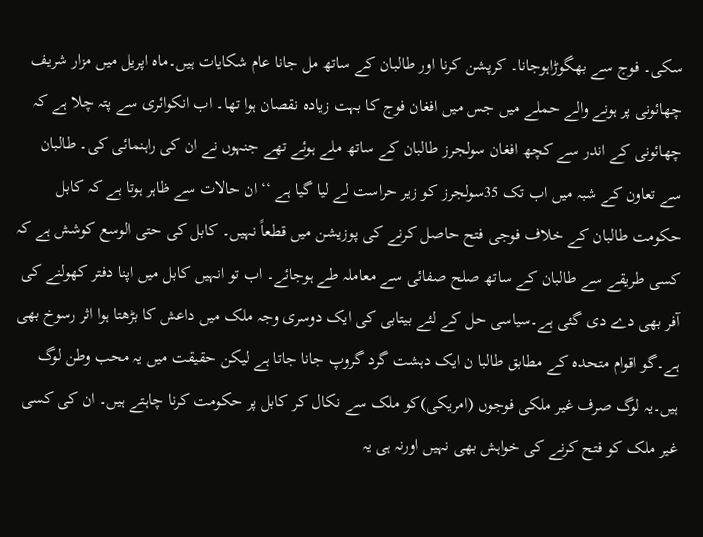سکی۔ فوج سے بھگوڑاہوجانا۔ کرپشن کرنا اور طالبان کے ساتھ مل جانا عام شکایات ہیں۔ماہ اپریل میں مزار شریف چھائونی پر ہونے والے حملے میں جس میں افغان فوج کا بہت زیادہ نقصان ہوا تھا۔ اب انکوائری سے پتہ چلا ہے کہ چھائونی کے اندر سے کچھ افغان سولجرز طالبان کے ساتھ ملے ہوئے تھے جنہوں نے ان کی راہنمائی کی۔ طالبان سے تعاون کے شبہ میں اب تک 35سولجرز کو زیر حراست لے لیا گیا ہے ‘‘ ان حالات سے ظاہر ہوتا ہے کہ کابل حکومت طالبان کے خلاف فوجی فتح حاصل کرنے کی پوزیشن میں قطعاً نہیں۔ کابل کی حتی الوسع کوشش ہے کہ کسی طریقے سے طالبان کے ساتھ صلح صفائی سے معاملہ طے ہوجائے۔ اب تو انہیں کابل میں اپنا دفتر کھولنے کی آفر بھی دے دی گئی ہے۔سیاسی حل کے لئے بیتابی کی ایک دوسری وجہ ملک میں داعش کا بڑھتا ہوا اثر رسوخ بھی ہے۔گو اقوام متحدہ کے مطابق طالبا ن ایک دہشت گرد گروپ جانا جاتا ہے لیکن حقیقت میں یہ محب وطن لوگ ہیں۔یہ لوگ صرف غیر ملکی فوجوں (امریکی)کو ملک سے نکال کر کابل پر حکومت کرنا چاہتے ہیں۔ ان کی کسی غیر ملک کو فتح کرنے کی خواہش بھی نہیں اورنہ ہی یہ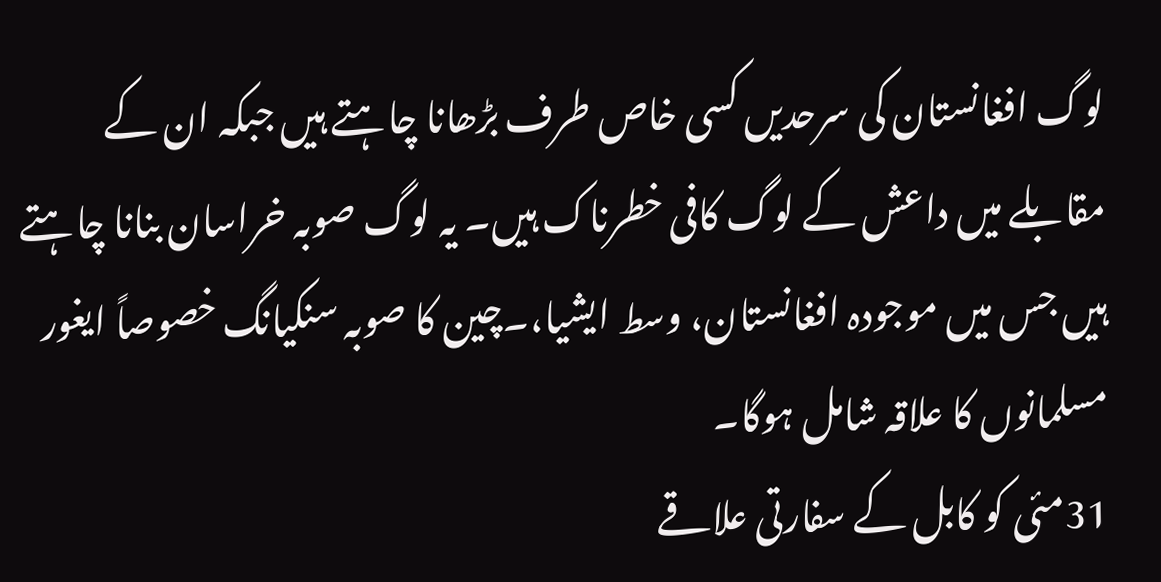لوگ افغانستان کی سرحدیں کسی خاص طرف بڑھانا چاہتے ہیں جبکہ ان کے مقابلے میں داعش کے لوگ کافی خطرناک ہیں۔ یہ لوگ صوبہ خراسان بنانا چاہتے ہیں جس میں موجودہ افغانستان، وسط ایشیا،۔چین کا صوبہ سنکیانگ خصوصاً ایغور مسلمانوں کا علاقہ شامل ہوگا۔
31مئی کو کابل کے سفارتی علاقے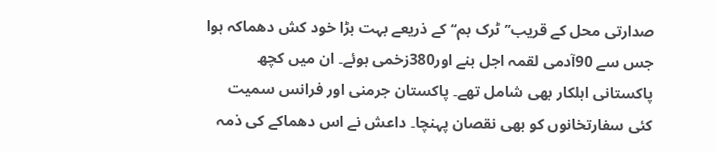صدارتی محل کے قریب’’ٹرک بم‘‘ کے ذریعے بہت بڑا خود کش دھماکہ ہوا جس سے 90آدمی لقمہ اجل بنے اور380زخمی ہوئے۔ ان میں کچھ پاکستانی اہلکار بھی شامل تھے۔ پاکستان جرمنی اور فرانس سمیت کئی سفارتخانوں کو بھی نقصان پہنچا۔ داعش نے اس دھماکے کی ذمہ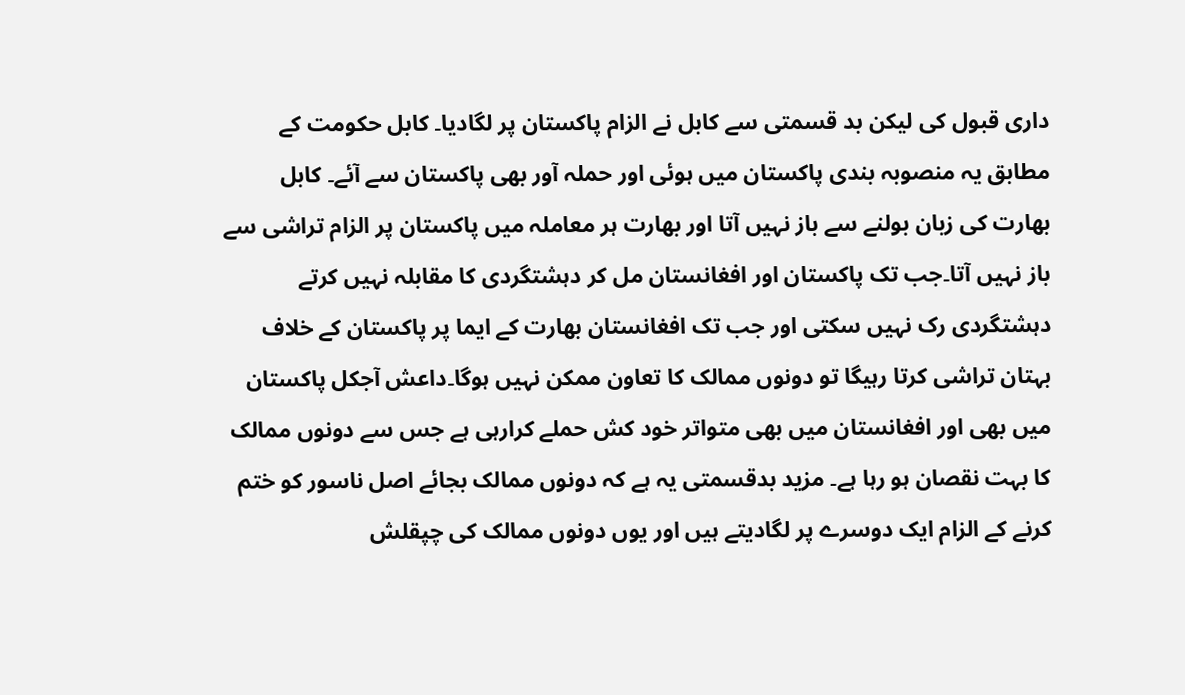داری قبول کی لیکن بد قسمتی سے کابل نے الزام پاکستان پر لگادیا۔ کابل حکومت کے مطابق یہ منصوبہ بندی پاکستان میں ہوئی اور حملہ آور بھی پاکستان سے آئے۔ کابل بھارت کی زبان بولنے سے باز نہیں آتا اور بھارت ہر معاملہ میں پاکستان پر الزام تراشی سے باز نہیں آتا۔جب تک پاکستان اور افغانستان مل کر دہشتگردی کا مقابلہ نہیں کرتے دہشتگردی رک نہیں سکتی اور جب تک افغانستان بھارت کے ایما پر پاکستان کے خلاف بہتان تراشی کرتا رہیگا تو دونوں ممالک کا تعاون ممکن نہیں ہوگا۔داعش آجکل پاکستان میں بھی اور افغانستان میں بھی متواتر خود کش حملے کرارہی ہے جس سے دونوں ممالک کا بہت نقصان ہو رہا ہے۔ مزید بدقسمتی یہ ہے کہ دونوں ممالک بجائے اصل ناسور کو ختم کرنے کے الزام ایک دوسرے پر لگادیتے ہیں اور یوں دونوں ممالک کی چپقلش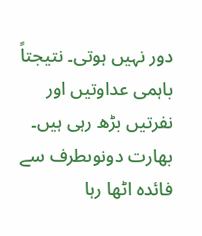دور نہیں ہوتی۔ نتیجتاً باہمی عداوتیں اور نفرتیں بڑھ رہی ہیں۔ بھارت دونوںطرف سے فائدہ اٹھا رہا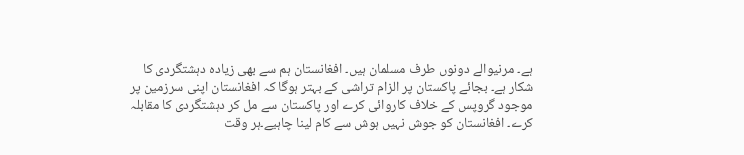ہے۔ مرنیوالے دونوں طرف مسلمان ہیں۔ افغانستان ہم سے بھی زیادہ دہشتگردی کا شکار ہے۔ بجائے پاکستان پر الزام تراشی کے بہتر ہوگا کہ افغانستان اپنی سرزمین پر موجود گروپس کے خلاف کاروائی کرے اور پاکستان سے مل کر دہشتگردی کا مقابلہ کرے۔ افغانستان کو جوش نہیں ہوش سے کام لینا چاہیے۔ہر وقت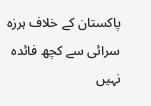پاکستان کے خلاف ہرزہ سرائی سے کچھ فائدہ نہیں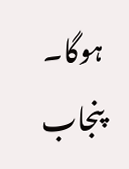ہوگا۔
پنجاب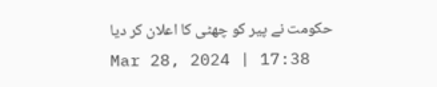حکومت نے پیر کو چھٹی کا اعلان کر دیا
Mar 28, 2024 | 17:38